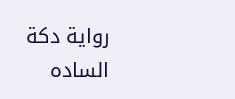رواية دكة الساده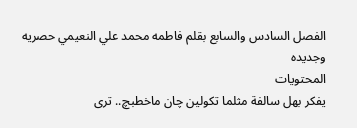الفصل السادس والسابع بقلم فاطمه محمد علي النعيمي حصريه وجديده
المحتويات
يفكر بهل سالفة مثلما تكولين چان ماخطبچ.. ترى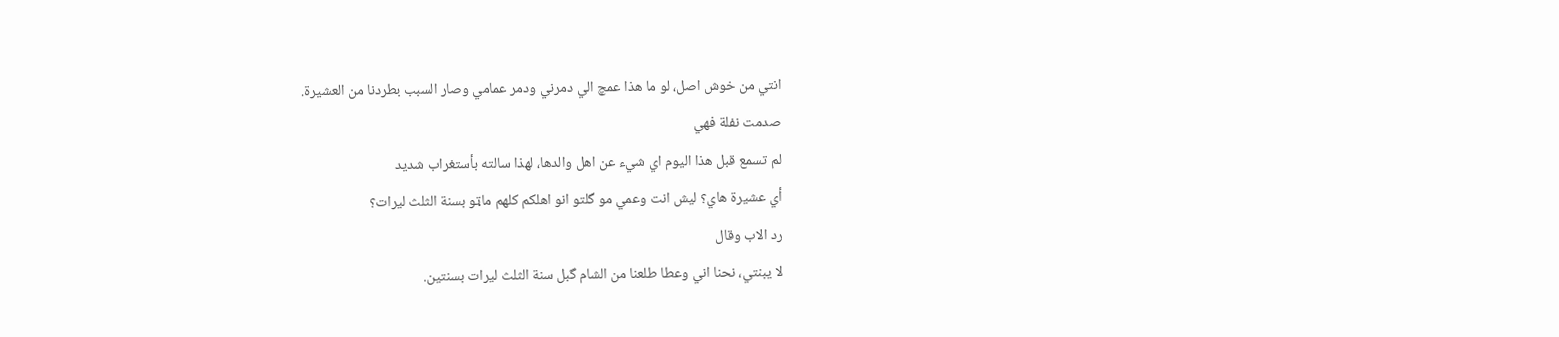انتي من خوش اصل، لو ما هذا عمچ الي دمرني ودمر عمامي وصار السبب بطردنا من العشيرة.
صدمت نفلة فهي
لم تسمع قبل هذا اليوم اي شيء عن اهل والدها، لهذا سالته بأستغراب شديد
أي عشيرة هاي؟ ليش انت وعمي مو گلتو انو اهلكم كلهم ماټو بسنة الثلث ليرات؟
رد الاب وقال
لا يبنتي، نحنا اني وعطا طلعنا من الشام گبل سنة الثلث ليرات بسنتين.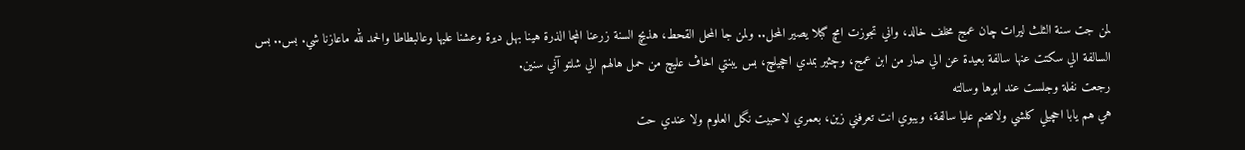لمن جت سنة الثلث ليرات چان عمج مخلف خالد، واني تجوزت امچ گبلا يصير المحل.. ولمن جا المحل القحط، هذيچ السنة زرعنا المچا الذرة هينا بهل ديرة وعشنا عليها وعالبطاطا والحمد لله ماعازنا شي. بس.. بس السالفة الي سكتت عنها سالفة بعيدة عن الي صار من ابن عمج، وچثير بمدي احچيلچ، بس يبنتي اخاڤ عليچ من حمل هالهم الي شلتو آني سنين.
رجعت نفلة وجلست عند ابوها وسالته
هي هم يابا احچيلي كلشي ولاتضم عليا سالفة، ويبوي انت تعرفني زين، بعمري لاحبيت نگل العلوم ولا عندي حت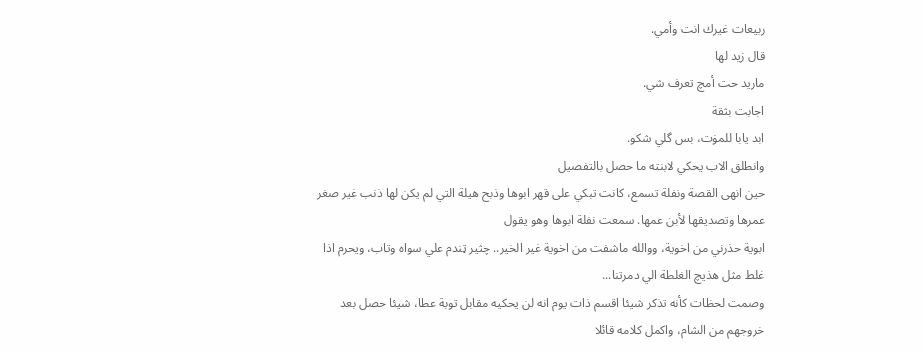ربيعات غيرك انت وأمي.
قال زيد لها
ماريد حت أمچ تعرف شي.
اجابت بثقة
ابد يابا للمۏت، بس گلي شكو.
وانطلق الاب يحكي لابنته ما حصل بالتفصيل
حين انهى القصة ونفلة تسمع، كانت تبكي على قهر ابوها وذبح هيلة التي لم يكن لها ذنب غير صغر عمرها وتصديقها لأبن عمها. سمعت نفلة ابوها وهو يقول
ابوية حذرني من اخوية، ووالله ماشفت من اخوية غير الخير.. چثير ټندم علي سواه وتاب، ويحرم اذا غلط مثل هذيچ الغلطة الي دمرتنا...
وصمت لحظات كأنه تذكر شيئا اقسم ذات يوم انه لن يحكيه مقابل توبة عطا، شيئا حصل بعد خروجهم من الشام، واكمل كلامه قائلا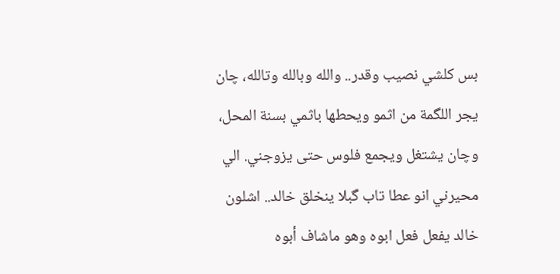بس كلشي نصيب وقدر.. والله وبالله وتالله، چان يجر اللگمة من اثمو ويحطها باثمي بسنة المحل، وچان يشتغل ويجمع فلوس حتى يزوجني. الي محيرني انو عطا تاب گبلا ينخلق خالد.. اشلون خالد يفعل فعل ابوه وهو ماشاف أبوه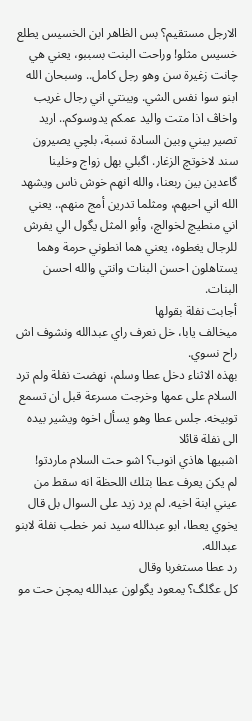الارجل مستقيم؟ بس الظاهر ابن الخسيس يطلع خسيس مثلو! وراحت البنت بسببو، يعني هي چانت زغيرة سن وهو رجل كامل.. وسبحان الله ابنو سوا نفس الشي. ويبنتي اني رجال غريب واخاڤ اذا متت واليد عمكم يدوسوكم.. اريد تصير بيني وبين السادة نسبة، بلچي يصيرون سند لاخوتچ الزغار. اگبلي بهل زواج وخلينا گاعدين بين ربعنا، والله انهم خوش ناس ويشهد الله اني احبهم، ومثلما تدرين أمج منهم.. يعني اني منطيچ لخوالچ، وأبو المثل يگول الي يفرش للرجال يغطوه، يعني هما انطوني حرمة وهما يستاهلون احسن البنات وانتي والله احسن البنات.
أجابت نفلة بقولها
ميخالف يابا، خل نعرف راي عبدالله ونشوف اش راح نسوي.
بهذه الاثناء دخل عطا وسلم، نهضت نفلة ولم ترد السلام على عمها وخرجت مسرعة قبل ان تسمع توبيخه. جلس عطا وهو يسأل اخوه ويشير بيده الى نفلة قائلا
اشبيها هاذي انوب؟ اشو حت السلام ماردتو!
لم يكن يعرف عطا بتلك اللحظة انه سقط من عيني ابنة اخيه. لم يرد زيد على السوال بل قال
يخوي يعطا، ابو عبدالله سيد نمر خطب نفلة لابنو عبدالله.
رد عطا مستغربا وقال
كل عگلگ؟ يمعود يگولون عبدالله يمچن حت مو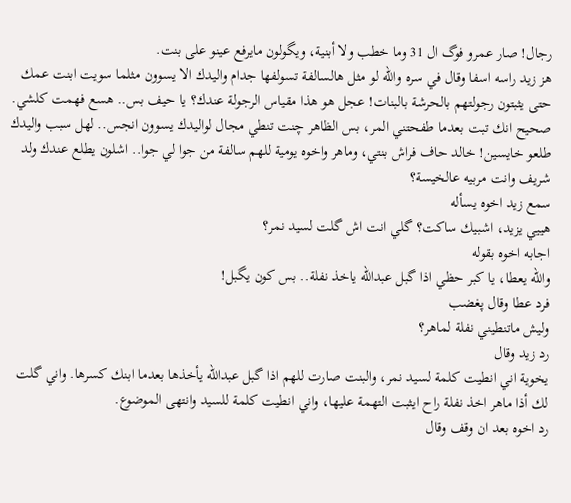رجال! صار عمرو فوگ ال 31 وما خطب ولا أبنية، ويگولون مايرفع عينو على بنت.
هز زيد راسه اسفا وقال في سره والله لو مثل هالسالفة تسولفها جدام واليدك الا يسوون مثلما سويت ابنت عمك حتى يثبتون رجولتهم بالحرشة بالبنات! عجل هو هذا مقياس الرجولة عندك؟ يا حيف بس.. هسع فهمت كلشي. صحيح انك تبت بعدما طفحتني المر، بس الظاهر چنت تنطي مجال لواليدك يسوون انجس.. لهل سبب واليدك طلعو خايسين! خالد حاف فراش بنتي، وماهر واخوه يومية للهم سالفة من جوا لي جوا.. اشلون يطلع عندك ولد شريف وانت مربيه عالخيسة؟
سمع زيد اخوه يسأله
هييي يزيد، اشبيك ساكت؟ گلي انت اش گلت لسيد نمر؟
اجابه اخوه بقوله
والله يعطا، يا كبر حظي اذا گبل عبدالله ياخذ نفلة.. بس كون يگبل!
فرد عطا وقال پغضب
وليش ماتنطيني نفلة لماهر؟
رد زيد وقال
يخوية اني انطيت كلمة لسيد نمر، والبنت صارت للهم اذا گبل عبدالله يأخذها بعدما ابنك كسرها. واني گلت لك أذا ماهر اخذ نفلة راح ايثبت التهمة عليها، واني انطيت كلمة للسيد وانتهى الموضوع.
رد اخوه بعد ان وقف وقال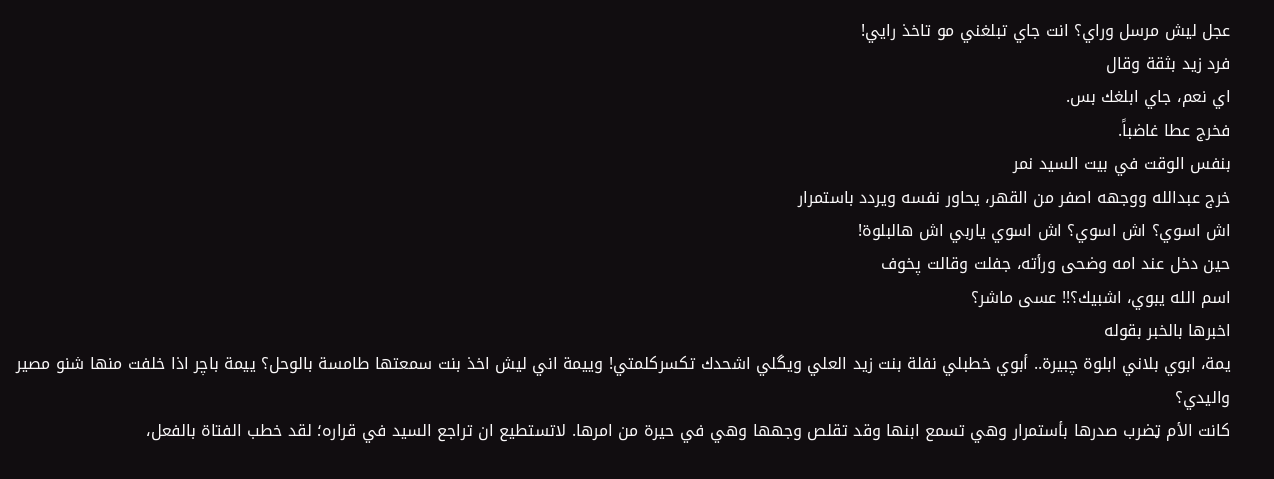عجل ليش مرسل وراي؟ انت جاي تبلغني مو تاخذ رايي!
فرد زيد بثقة وقال
اي نعم، جاي ابلغك بس.
فخرج عطا غاضباً.
بنفس الوقت في بيت السيد نمر
خرج عبدالله ووجهه اصفر من القهر، يحاور نفسه ويردد باستمرار
اش اسوي؟ اش اسوي؟ اش اسوي ياربي اش هالبلوة!
حين دخل عند امه وضحى ورأته، جفلت وقالت پخوف
اسم الله يبوي، اشبيك؟!! عسى ماشر؟
اخبرها بالخبر بقوله
يمة، ابوي بلاني ابلوة چبيرة.. أبوي خطبلي نفلة بنت زيد العلي ويگلي اشحدك تكسركلمتي! وييمة اني ليش اخذ بنت سمعتها طامسة بالوحل؟ ييمة باچر اذا خلفت منها شنو مصير واليدي؟
كانت الأم ټضرب صدرها بأستمرار وهي تسمع ابنها وقد تقلص وجهها وهي في حيرة من امرها. لاتستطيع ان تراجع السيد في قراره؛ لقد خطب الفتاة بالفعل،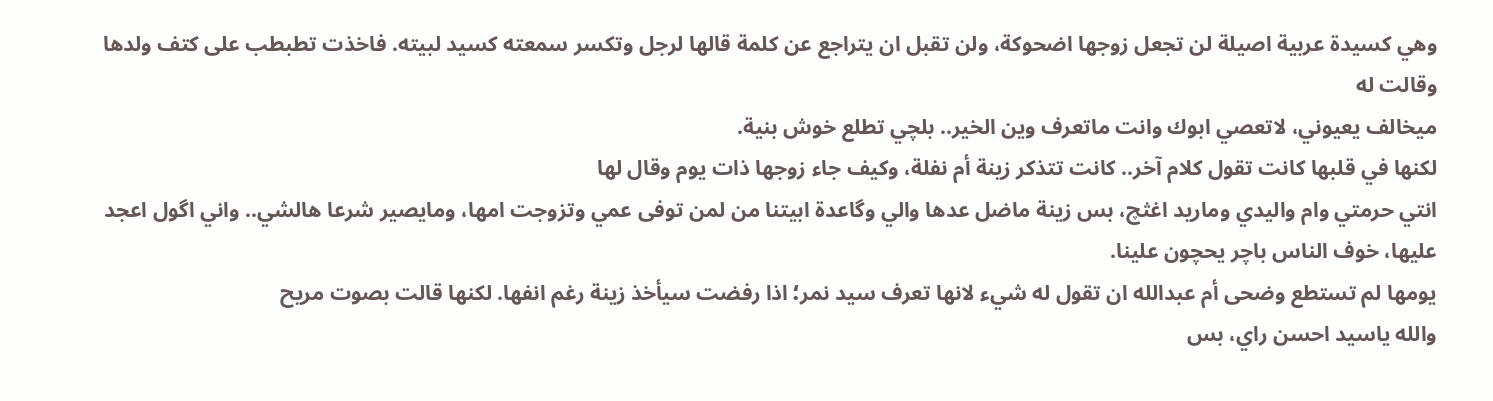وهي كسيدة عربية اصيلة لن تجعل زوجها اضحوكة، ولن تقبل ان يتراجع عن كلمة قالها لرجل وتكسر سمعته كسيد لبيته. فاخذت تطبطب على كتف ولدها وقالت له
ميخالف يعيوني، لاتعصي ابوك وانت ماتعرف وين الخير.. بلچي تطلع خوش بنية.
لكنها في قلبها كانت تقول كلام آخر.. كانت تتذكر زينة أم نفلة، وكيف جاء زوجها ذات يوم وقال لها
انتي حرمتي وام واليدي وماريد اغثچ، بس زينة ماضل عدها والي وگاعدة ابيتنا من لمن توفى عمي وتزوجت امها، ومايصير شرعا هالشي.. واني اگول اعجد عليها، خوف الناس باچر يحچون علينا.
يومها لم تستطع وضحى أم عبدالله ان تقول له شيء لانها تعرف سيد نمر؛ اذا رفضت سيأخذ زينة رغم انفها. لكنها قالت بصوت مريح
والله ياسيد احسن راي، بس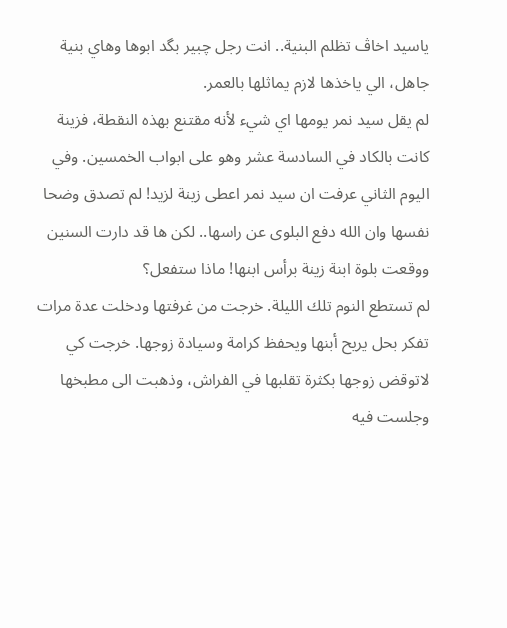ياسيد اخاڤ تظلم البنية.. انت رجل چبير بگد ابوها وهاي بنية جاهل، الي ياخذها لازم يماثلها بالعمر.
لم يقل سيد نمر يومها اي شيء لأنه مقتنع بهذه النقطة، فزينة كانت بالكاد في السادسة عشر وهو على ابواب الخمسين. وفي اليوم الثاني عرفت ان سيد نمر اعطى زينة لزيد! لم تصدق وضحا نفسها وان الله دفع البلوى عن راسها.. لكن ها قد دارت السنين ووقعت بلوة ابنة زينة برأس ابنها! ماذا ستفعل؟
لم تستطع النوم تلك الليلة. خرجت من غرفتها ودخلت عدة مرات تفكر بحل يريح أبنها ويحفظ كرامة وسيادة زوجها. خرجت كي لاتوقض زوجها بكثرة تقلبها في الفراش، وذهبت الى مطبخها وجلست فيه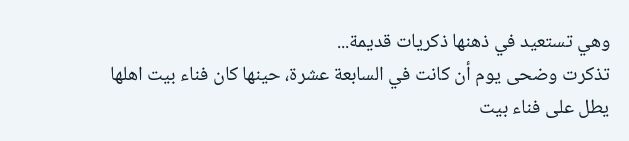وهي تستعيد في ذهنها ذكريات قديمة...
تذكرت وضحى يوم أن كانت في السابعة عشرة، حينها كان فناء بيت اهلها يطل على فناء بيت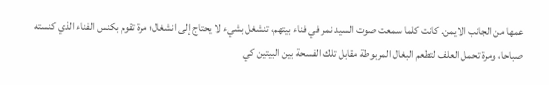عمها من الجانب الايمن. كانت كلما سمعت صوت السيد نمر في فناء بيتهم، تنشغل بشيء لا يحتاج إلى انشغال؛ مرة تقوم بكنس الفناء الذي كنسته صباحا، ومرة تحمل العلف لتطعم البغال المربوطة مقابل تلك الفسحة بين البيتين كي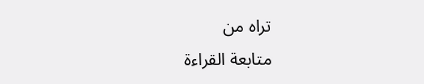تراه من
متابعة القراءة